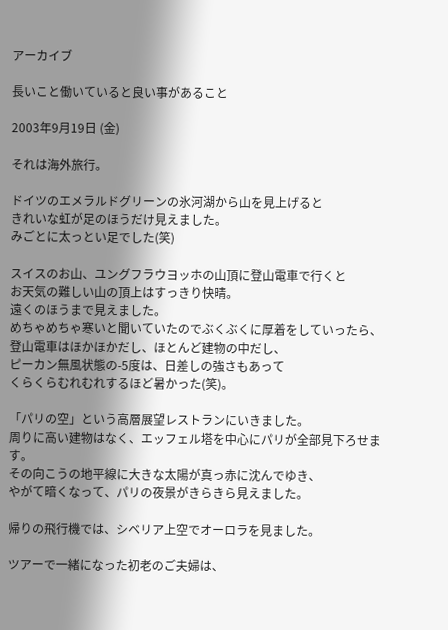アーカイブ

長いこと働いていると良い事があること

2003年9月19日 (金)

それは海外旅行。

ドイツのエメラルドグリーンの氷河湖から山を見上げると
きれいな虹が足のほうだけ見えました。
みごとに太っとい足でした(笑)

スイスのお山、ユングフラウヨッホの山頂に登山電車で行くと
お天気の難しい山の頂上はすっきり快晴。
遠くのほうまで見えました。
めちゃめちゃ寒いと聞いていたのでぶくぶくに厚着をしていったら、
登山電車はほかほかだし、ほとんど建物の中だし、
ピーカン無風状態の-5度は、日差しの強さもあって
くらくらむれむれするほど暑かった(笑)。

「パリの空」という高層展望レストランにいきました。
周りに高い建物はなく、エッフェル塔を中心にパリが全部見下ろせます。
その向こうの地平線に大きな太陽が真っ赤に沈んでゆき、
やがて暗くなって、パリの夜景がきらきら見えました。

帰りの飛行機では、シベリア上空でオーロラを見ました。

ツアーで一緒になった初老のご夫婦は、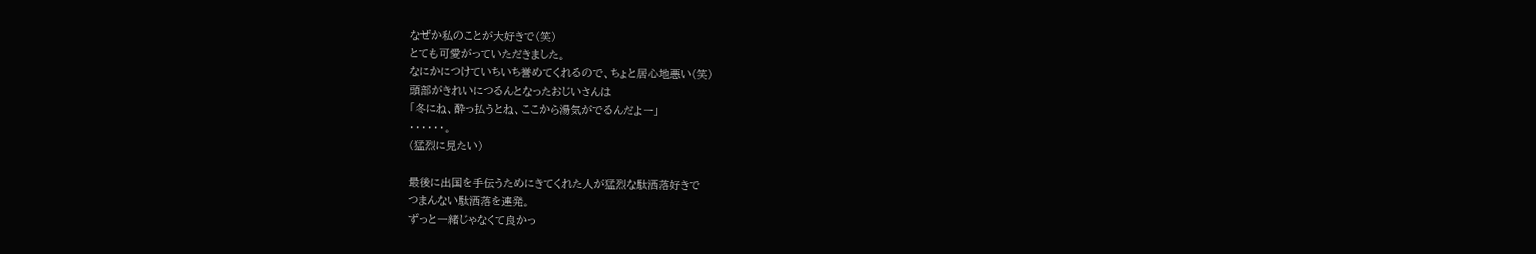なぜか私のことが大好きで(笑)
とても可愛がっていただきました。
なにかにつけていちいち誉めてくれるので、ちょと居心地悪い(笑)
頭部がきれいにつるんとなったおじいさんは
「冬にね、酔っ払うとね、ここから湯気がでるんだよー」
・・・・・・。
(猛烈に見たい)

最後に出国を手伝うためにきてくれた人が猛烈な駄洒落好きで
つまんない駄洒落を連発。
ずっと一緒じゃなくて良かっ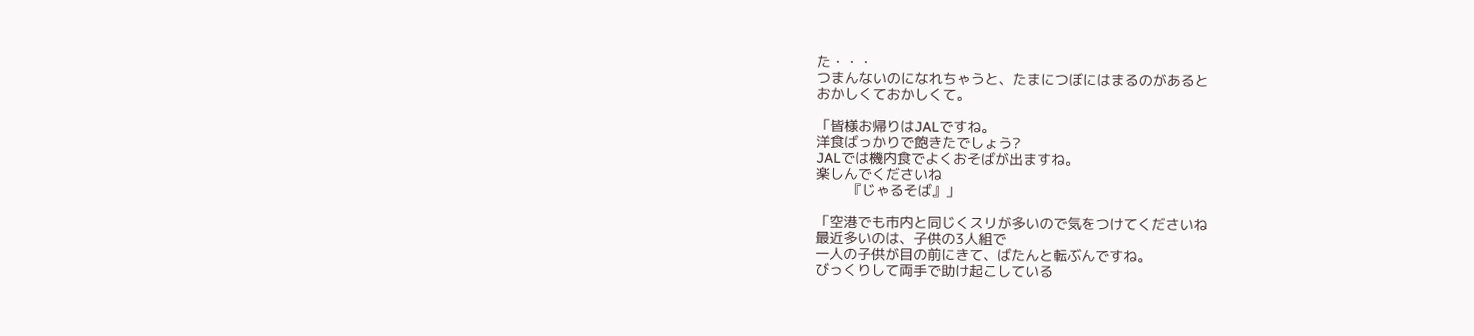た・・・
つまんないのになれちゃうと、たまにつぼにはまるのがあると
おかしくておかしくて。

「皆様お帰りはJALですね。
洋食ばっかりで飽きたでしょう?
JALでは機内食でよくおそばが出ますね。
楽しんでくださいね
        『じゃるそば』」

「空港でも市内と同じくスリが多いので気をつけてくださいね
最近多いのは、子供の3人組で
一人の子供が目の前にきて、ばたんと転ぶんですね。
びっくりして両手で助け起こしている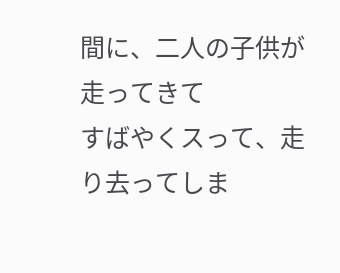間に、二人の子供が走ってきて
すばやくスって、走り去ってしま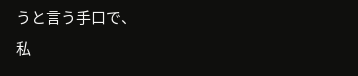うと言う手口で、
私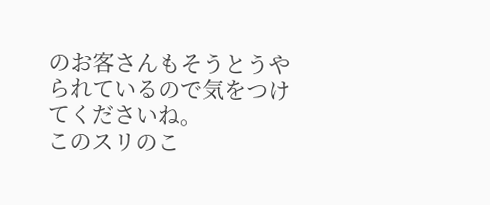のお客さんもそうとうやられているので気をつけてくださいね。
このスリのこ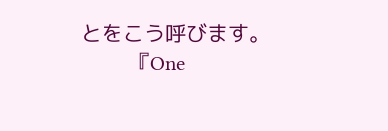とをこう呼びます。
        『One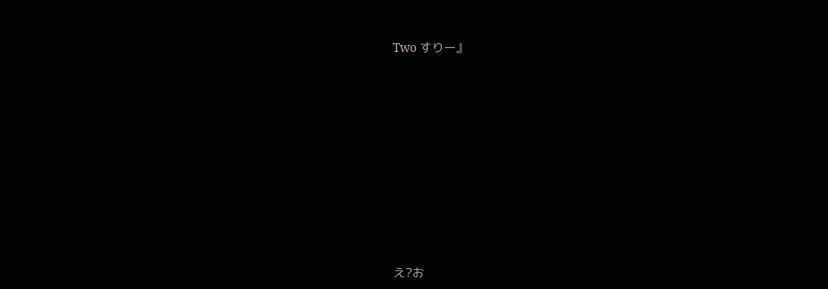Two すりー』











え?お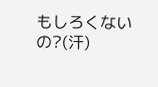もしろくないの?(汗)